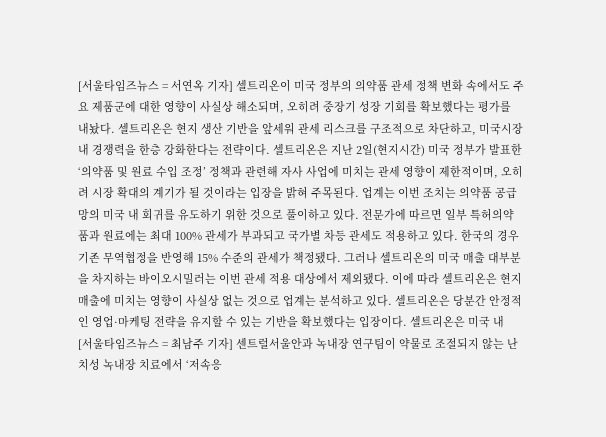[서울타임즈뉴스 = 서연옥 기자] 셀트리온이 미국 정부의 의약품 관세 정책 변화 속에서도 주요 제품군에 대한 영향이 사실상 해소되며, 오히려 중장기 성장 기회를 확보했다는 평가를 내놨다. 셀트리온은 현지 생산 기반을 앞세워 관세 리스크를 구조적으로 차단하고, 미국시장내 경쟁력을 한층 강화한다는 전략이다. 셀트리온은 지난 2일(현지시간) 미국 정부가 발표한 ‘의약품 및 원료 수입 조정’ 정책과 관련해 자사 사업에 미치는 관세 영향이 제한적이며, 오히려 시장 확대의 계기가 될 것이라는 입장을 밝혀 주목된다. 업계는 이번 조치는 의약품 공급망의 미국 내 회귀를 유도하기 위한 것으로 풀이하고 있다. 전문가에 따르면 일부 특허의약품과 원료에는 최대 100% 관세가 부과되고 국가별 차등 관세도 적용하고 있다. 한국의 경우 기존 무역협정을 반영해 15% 수준의 관세가 책정됐다. 그러나 셀트리온의 미국 매출 대부분을 차지하는 바이오시밀러는 이번 관세 적용 대상에서 제외됐다. 이에 따라 셀트리온은 현지 매출에 미치는 영향이 사실상 없는 것으로 업계는 분석하고 있다. 셀트리온은 당분간 안정적인 영업·마케팅 전략을 유지할 수 있는 기반을 확보했다는 입장이다. 셀트리온은 미국 내
[서울타임즈뉴스 = 최남주 기자] 센트럴서울안과 녹내장 연구팀이 약물로 조절되지 않는 난치성 녹내장 치료에서 ‘저속응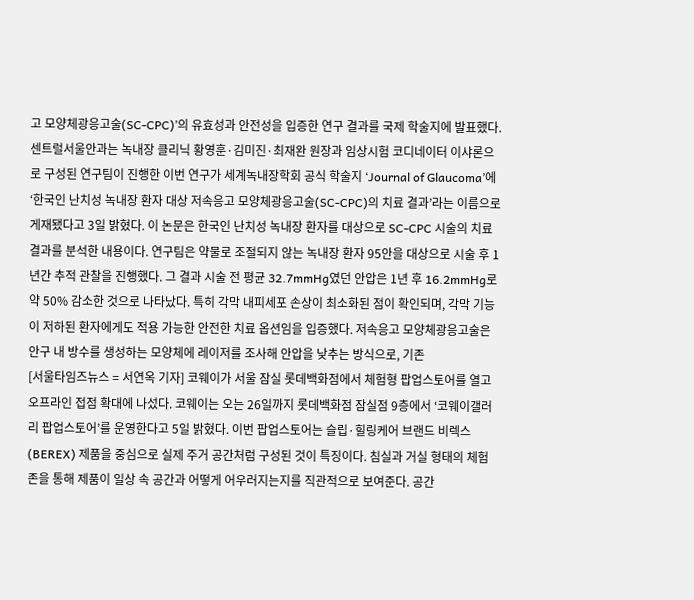고 모양체광응고술(SC-CPC)’의 유효성과 안전성을 입증한 연구 결과를 국제 학술지에 발표했다. 센트럴서울안과는 녹내장 클리닉 황영훈·김미진·최재완 원장과 임상시험 코디네이터 이샤론으로 구성된 연구팀이 진행한 이번 연구가 세계녹내장학회 공식 학술지 ‘Journal of Glaucoma’에 ‘한국인 난치성 녹내장 환자 대상 저속응고 모양체광응고술(SC-CPC)의 치료 결과’라는 이름으로 게재됐다고 3일 밝혔다. 이 논문은 한국인 난치성 녹내장 환자를 대상으로 SC-CPC 시술의 치료 결과를 분석한 내용이다. 연구팀은 약물로 조절되지 않는 녹내장 환자 95안을 대상으로 시술 후 1년간 추적 관찰을 진행했다. 그 결과 시술 전 평균 32.7mmHg였던 안압은 1년 후 16.2mmHg로 약 50% 감소한 것으로 나타났다. 특히 각막 내피세포 손상이 최소화된 점이 확인되며, 각막 기능이 저하된 환자에게도 적용 가능한 안전한 치료 옵션임을 입증했다. 저속응고 모양체광응고술은 안구 내 방수를 생성하는 모양체에 레이저를 조사해 안압을 낮추는 방식으로, 기존
[서울타임즈뉴스 = 서연옥 기자] 코웨이가 서울 잠실 롯데백화점에서 체험형 팝업스토어를 열고 오프라인 접점 확대에 나섰다. 코웨이는 오는 26일까지 롯데백화점 잠실점 9층에서 ‘코웨이갤러리 팝업스토어’를 운영한다고 5일 밝혔다. 이번 팝업스토어는 슬립·힐링케어 브랜드 비렉스(BEREX) 제품을 중심으로 실제 주거 공간처럼 구성된 것이 특징이다. 침실과 거실 형태의 체험 존을 통해 제품이 일상 속 공간과 어떻게 어우러지는지를 직관적으로 보여준다. 공간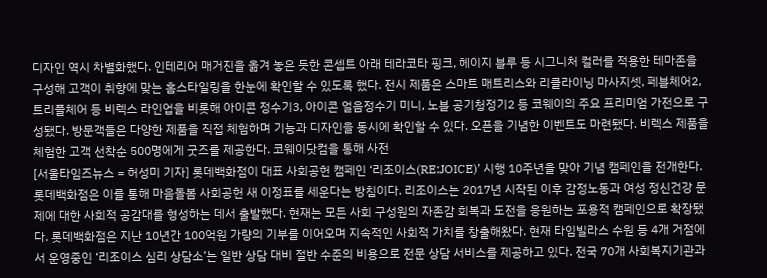디자인 역시 차별화했다. 인테리어 매거진을 옮겨 놓은 듯한 콘셉트 아래 테라코타 핑크, 헤이지 블루 등 시그니처 컬러를 적용한 테마존을 구성해 고객이 취향에 맞는 홈스타일링을 한눈에 확인할 수 있도록 했다. 전시 제품은 스마트 매트리스와 리클라이닝 마사지셋, 페블체어2, 트리플체어 등 비렉스 라인업을 비롯해 아이콘 정수기3, 아이콘 얼음정수기 미니, 노블 공기청정기2 등 코웨이의 주요 프리미엄 가전으로 구성됐다. 방문객들은 다양한 제품을 직접 체험하며 기능과 디자인을 동시에 확인할 수 있다. 오픈을 기념한 이벤트도 마련됐다. 비렉스 제품을 체험한 고객 선착순 500명에게 굿즈를 제공한다. 코웨이닷컴을 통해 사전
[서울타임즈뉴스 = 허성미 기자] 롯데백화점이 대표 사회공헌 캠페인 ‘리조이스(RE:JOICE)’ 시행 10주년을 맞아 기념 캠페인을 전개한다. 롯데백화점은 이를 통해 마음돌봄 사회공헌 새 이정표를 세운다는 방침이다. 리조이스는 2017년 시작된 이후 감정노동과 여성 정신건강 문제에 대한 사회적 공감대를 형성하는 데서 출발했다. 현재는 모든 사회 구성원의 자존감 회복과 도전을 응원하는 포용적 캠페인으로 확장됐다. 롯데백화점은 지난 10년간 100억원 가량의 기부를 이어오며 지속적인 사회적 가치를 창출해왔다. 현재 타임빌라스 수원 등 4개 거점에서 운영중인 ‘리조이스 심리 상담소’는 일반 상담 대비 절반 수준의 비용으로 전문 상담 서비스를 제공하고 있다. 전국 70개 사회복지기관과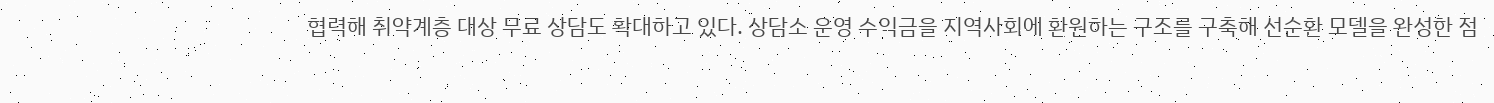협력해 취약계층 대상 무료 상담도 확대하고 있다. 상담소 운영 수익금을 지역사회에 환원하는 구조를 구축해 선순환 모델을 완성한 점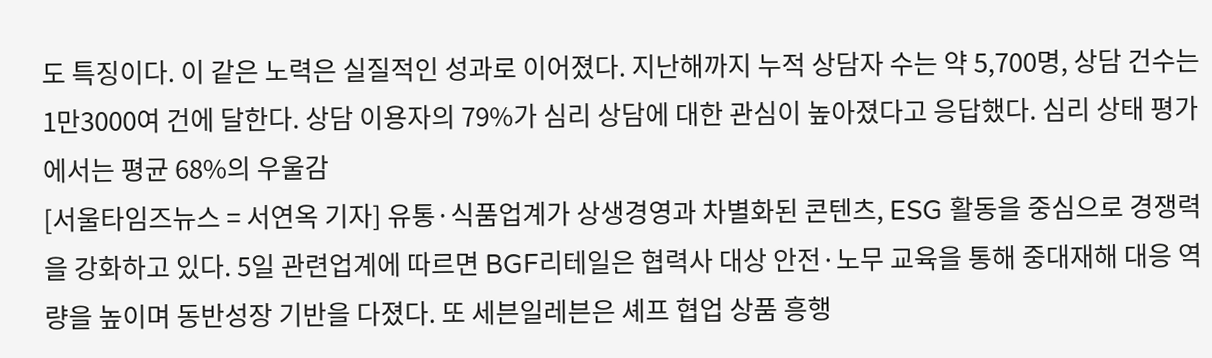도 특징이다. 이 같은 노력은 실질적인 성과로 이어졌다. 지난해까지 누적 상담자 수는 약 5,700명, 상담 건수는 1만3000여 건에 달한다. 상담 이용자의 79%가 심리 상담에 대한 관심이 높아졌다고 응답했다. 심리 상태 평가에서는 평균 68%의 우울감
[서울타임즈뉴스 = 서연옥 기자] 유통·식품업계가 상생경영과 차별화된 콘텐츠, ESG 활동을 중심으로 경쟁력을 강화하고 있다. 5일 관련업계에 따르면 BGF리테일은 협력사 대상 안전·노무 교육을 통해 중대재해 대응 역량을 높이며 동반성장 기반을 다졌다. 또 세븐일레븐은 셰프 협업 상품 흥행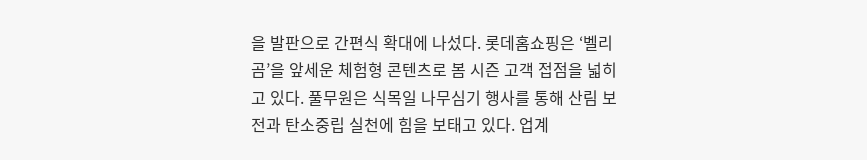을 발판으로 간편식 확대에 나섰다. 롯데홈쇼핑은 ‘벨리곰’을 앞세운 체험형 콘텐츠로 봄 시즌 고객 접점을 넓히고 있다. 풀무원은 식목일 나무심기 행사를 통해 산림 보전과 탄소중립 실천에 힘을 보태고 있다. 업계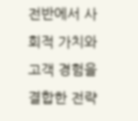전반에서 사회적 가치와 고객 경험을 결합한 전략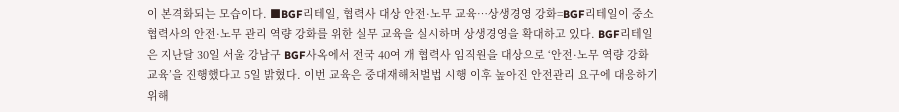이 본격화되는 모습이다. ■BGF리테일, 협력사 대상 안전·노무 교육…상생경영 강화=BGF리테일이 중소 협력사의 안전·노무 관리 역량 강화를 위한 실무 교육을 실시하며 상생경영을 확대하고 있다. BGF리테일은 지난달 30일 서울 강남구 BGF사옥에서 전국 40여 개 협력사 임직원을 대상으로 ‘안전·노무 역량 강화 교육’을 진행했다고 5일 밝혔다. 이번 교육은 중대재해처벌법 시행 이후 높아진 안전관리 요구에 대응하기 위해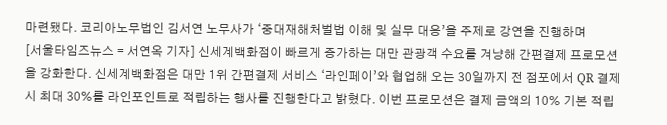마련됐다. 코리아노무법인 김서연 노무사가 ‘중대재해처벌법 이해 및 실무 대응’을 주제로 강연을 진행하며
[서울타임즈뉴스 = 서연옥 기자] 신세계백화점이 빠르게 증가하는 대만 관광객 수요를 겨냥해 간편결제 프로모션을 강화한다. 신세계백화점은 대만 1위 간편결제 서비스 ‘라인페이’와 협업해 오는 30일까지 전 점포에서 QR 결제 시 최대 30%를 라인포인트로 적립하는 행사를 진행한다고 밝혔다. 이번 프로모션은 결제 금액의 10% 기본 적립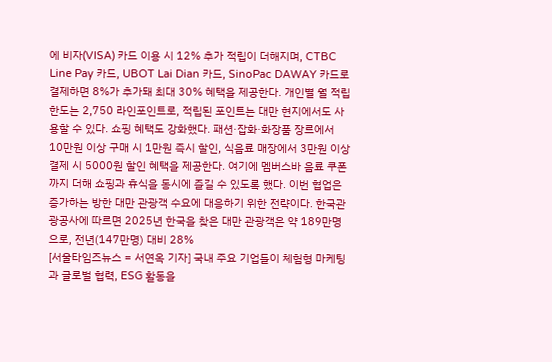에 비자(VISA) 카드 이용 시 12% 추가 적립이 더해지며, CTBC Line Pay 카드, UBOT Lai Dian 카드, SinoPac DAWAY 카드로 결제하면 8%가 추가돼 최대 30% 혜택을 제공한다. 개인별 월 적립 한도는 2,750 라인포인트로, 적립된 포인트는 대만 현지에서도 사용할 수 있다. 쇼핑 혜택도 강화했다. 패션·잡화·화장품 장르에서 10만원 이상 구매 시 1만원 즉시 할인, 식음료 매장에서 3만원 이상 결제 시 5000원 할인 혜택을 제공한다. 여기에 멤버스바 음료 쿠폰까지 더해 쇼핑과 휴식을 동시에 즐길 수 있도록 했다. 이번 협업은 증가하는 방한 대만 관광객 수요에 대응하기 위한 전략이다. 한국관광공사에 따르면 2025년 한국을 찾은 대만 관광객은 약 189만명으로, 전년(147만명) 대비 28%
[서울타임즈뉴스 = 서연옥 기자] 국내 주요 기업들이 체험형 마케팅과 글로벌 협력, ESG 활동을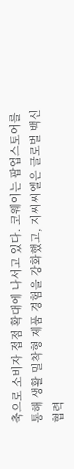축으로 소비자 접점 확대에 나서고 있다. 코웨이는 팝업스토어를 통해 생활 밀착형 제품 경험을 강화했고, 지씨씨엘은 글로벌 백신 협력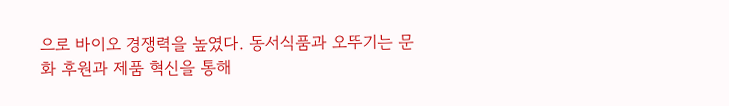으로 바이오 경쟁력을 높였다. 동서식품과 오뚜기는 문화 후원과 제품 혁신을 통해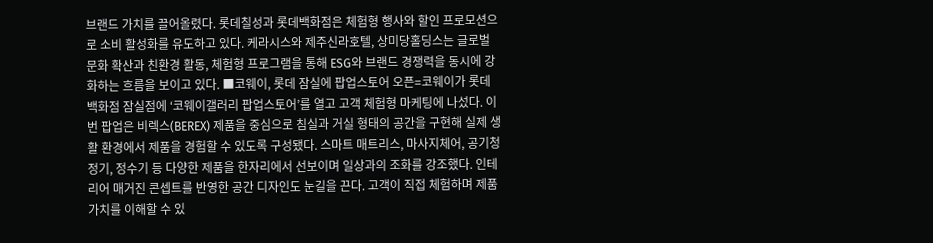브랜드 가치를 끌어올렸다. 롯데칠성과 롯데백화점은 체험형 행사와 할인 프로모션으로 소비 활성화를 유도하고 있다. 케라시스와 제주신라호텔, 상미당홀딩스는 글로벌 문화 확산과 친환경 활동, 체험형 프로그램을 통해 ESG와 브랜드 경쟁력을 동시에 강화하는 흐름을 보이고 있다. ■코웨이, 롯데 잠실에 팝업스토어 오픈=코웨이가 롯데백화점 잠실점에 ‘코웨이갤러리 팝업스토어’를 열고 고객 체험형 마케팅에 나섰다. 이번 팝업은 비렉스(BEREX) 제품을 중심으로 침실과 거실 형태의 공간을 구현해 실제 생활 환경에서 제품을 경험할 수 있도록 구성됐다. 스마트 매트리스, 마사지체어, 공기청정기, 정수기 등 다양한 제품을 한자리에서 선보이며 일상과의 조화를 강조했다. 인테리어 매거진 콘셉트를 반영한 공간 디자인도 눈길을 끈다. 고객이 직접 체험하며 제품 가치를 이해할 수 있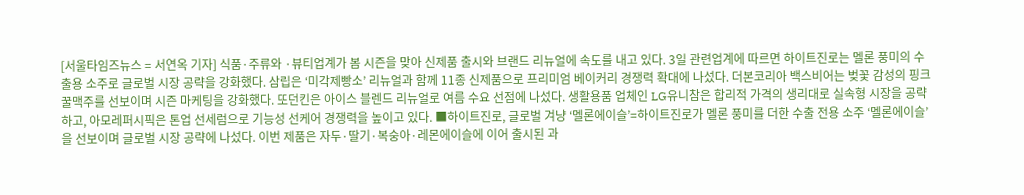[서울타임즈뉴스 = 서연옥 기자] 식품·주류와 ·뷰티업계가 봄 시즌을 맞아 신제품 출시와 브랜드 리뉴얼에 속도를 내고 있다. 3일 관련업계에 따르면 하이트진로는 멜론 풍미의 수출용 소주로 글로벌 시장 공략을 강화했다. 삼립은 ‘미각제빵소’ 리뉴얼과 함께 11종 신제품으로 프리미엄 베이커리 경쟁력 확대에 나섰다. 더본코리아 백스비어는 벚꽃 감성의 핑크 꿀맥주를 선보이며 시즌 마케팅을 강화했다. 또던킨은 아이스 블렌드 리뉴얼로 여름 수요 선점에 나섰다. 생활용품 업체인 LG유니참은 합리적 가격의 생리대로 실속형 시장을 공략하고, 아모레퍼시픽은 톤업 선세럼으로 기능성 선케어 경쟁력을 높이고 있다. ■하이트진로, 글로벌 겨냥 ‘멜론에이슬’=하이트진로가 멜론 풍미를 더한 수출 전용 소주 ‘멜론에이슬’을 선보이며 글로벌 시장 공략에 나섰다. 이번 제품은 자두·딸기·복숭아·레몬에이슬에 이어 출시된 과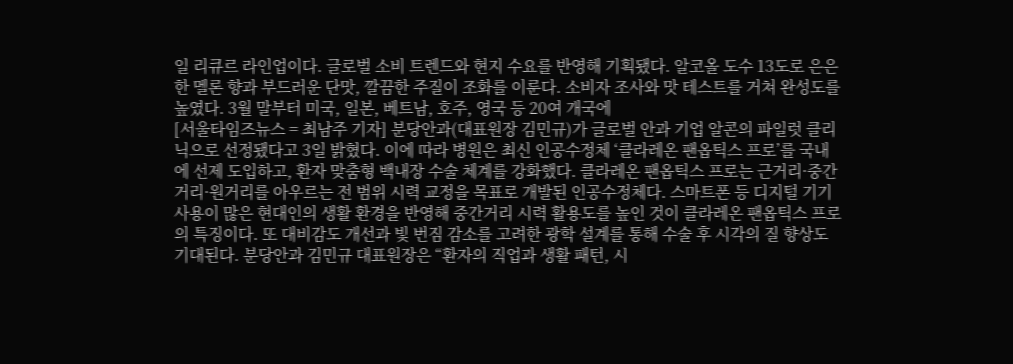일 리큐르 라인업이다. 글로벌 소비 트렌드와 현지 수요를 반영해 기획됐다. 알코올 도수 13도로 은은한 멜론 향과 부드러운 단맛, 깔끔한 주질이 조화를 이룬다. 소비자 조사와 맛 테스트를 거쳐 완성도를 높였다. 3월 말부터 미국, 일본, 베트남, 호주, 영국 등 20여 개국에
[서울타임즈뉴스 = 최남주 기자] 분당안과(대표원장 김민규)가 글로벌 안과 기업 알콘의 파일럿 클리닉으로 선정됐다고 3일 밝혔다. 이에 따라 병원은 최신 인공수정체 ‘클라레온 팬옵틱스 프로’를 국내에 선제 도입하고, 환자 맞춤형 백내장 수술 체계를 강화했다. 클라레온 팬옵틱스 프로는 근거리·중간거리·원거리를 아우르는 전 범위 시력 교정을 목표로 개발된 인공수정체다. 스마트폰 등 디지털 기기 사용이 많은 현대인의 생활 환경을 반영해 중간거리 시력 활용도를 높인 것이 클라레온 팬옵틱스 프로의 특징이다. 또 대비감도 개선과 빛 번짐 감소를 고려한 광학 설계를 통해 수술 후 시각의 질 향상도 기대된다. 분당안과 김민규 대표원장은 “환자의 직업과 생활 패턴, 시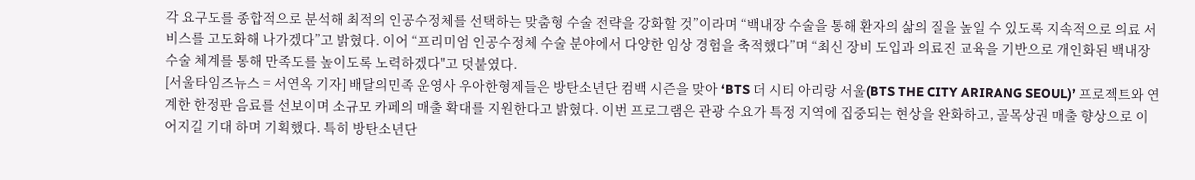각 요구도를 종합적으로 분석해 최적의 인공수정체를 선택하는 맞춤형 수술 전략을 강화할 것”이라며 “백내장 수술을 통해 환자의 삶의 질을 높일 수 있도록 지속적으로 의료 서비스를 고도화해 나가겠다”고 밝혔다. 이어 “프리미엄 인공수정체 수술 분야에서 다양한 임상 경험을 축적했다”며 “최신 장비 도입과 의료진 교육을 기반으로 개인화된 백내장 수술 체계를 통해 만족도를 높이도록 노력하겠다"고 덧붙였다.
[서울타임즈뉴스 = 서연옥 기자] 배달의민족 운영사 우아한형제들은 방탄소년단 컴백 시즌을 맞아 ‘BTS 더 시티 아리랑 서울(BTS THE CITY ARIRANG SEOUL)’ 프로젝트와 연계한 한정판 음료를 선보이며 소규모 카페의 매출 확대를 지원한다고 밝혔다. 이번 프로그램은 관광 수요가 특정 지역에 집중되는 현상을 완화하고, 골목상권 매출 향상으로 이어지길 기대 하며 기획했다. 특히 방탄소년단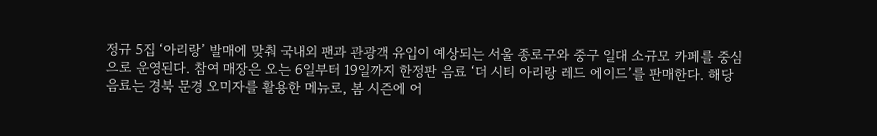정규 5집 ‘아리랑’ 발매에 맞춰 국내외 팬과 관광객 유입이 예상되는 서울 종로구와 중구 일대 소규모 카페를 중심으로 운영된다. 참여 매장은 오는 6일부터 19일까지 한정판 음료 ‘더 시티 아리랑 레드 에이드’를 판매한다. 해당 음료는 경북 문경 오미자를 활용한 메뉴로, 봄 시즌에 어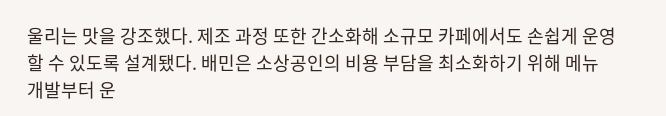울리는 맛을 강조했다. 제조 과정 또한 간소화해 소규모 카페에서도 손쉽게 운영할 수 있도록 설계됐다. 배민은 소상공인의 비용 부담을 최소화하기 위해 메뉴 개발부터 운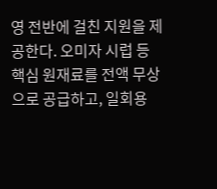영 전반에 걸친 지원을 제공한다. 오미자 시럽 등 핵심 원재료를 전액 무상으로 공급하고, 일회용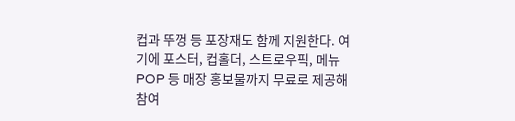컵과 뚜껑 등 포장재도 함께 지원한다. 여기에 포스터, 컵홀더, 스트로우픽, 메뉴 POP 등 매장 홍보물까지 무료로 제공해 참여